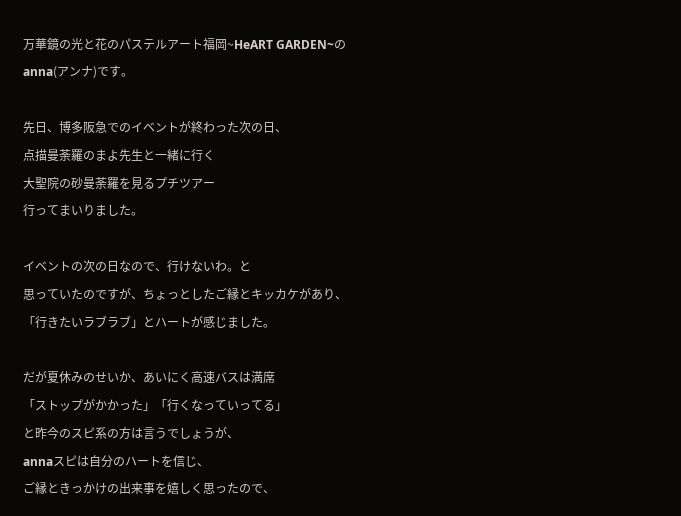万華鏡の光と花のパステルアート福岡~HeART GARDEN~の
anna(アンナ)です。

先日、博多阪急でのイベントが終わった次の日、
点描曼荼羅のまよ先生と一緒に行く
大聖院の砂曼荼羅を見るプチツアー
行ってまいりました。

イベントの次の日なので、行けないわ。と
思っていたのですが、ちょっとしたご縁とキッカケがあり、
「行きたいラブラブ」とハートが感じました。

だが夏休みのせいか、あいにく高速バスは満席
「ストップがかかった」「行くなっていってる」
と昨今のスピ系の方は言うでしょうが、
annaスピは自分のハートを信じ、
ご縁ときっかけの出来事を嬉しく思ったので、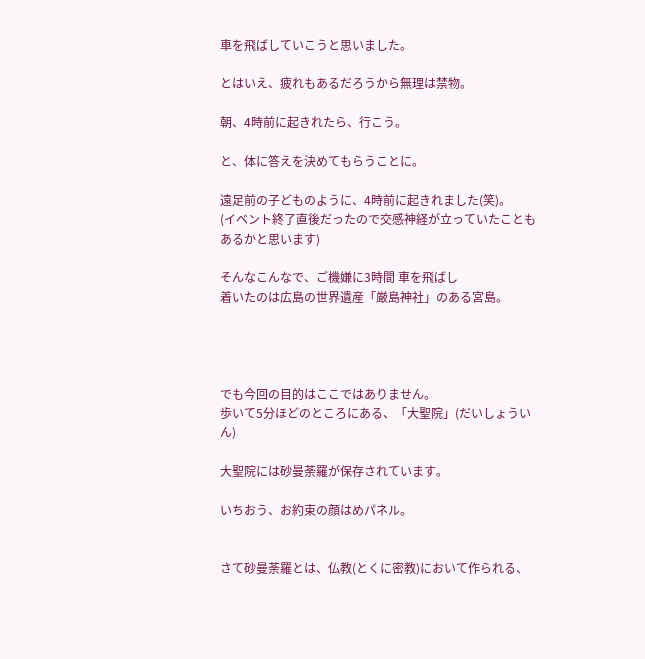車を飛ばしていこうと思いました。

とはいえ、疲れもあるだろうから無理は禁物。

朝、4時前に起きれたら、行こう。

と、体に答えを決めてもらうことに。

遠足前の子どものように、4時前に起きれました(笑)。
(イベント終了直後だったので交感神経が立っていたことも
あるかと思います)

そんなこんなで、ご機嫌に3時間 車を飛ばし
着いたのは広島の世界遺産「厳島神社」のある宮島。




でも今回の目的はここではありません。
歩いて5分ほどのところにある、「大聖院」(だいしょういん)

大聖院には砂曼荼羅が保存されています。

いちおう、お約束の顔はめパネル。


さて砂曼荼羅とは、仏教(とくに密教)において作られる、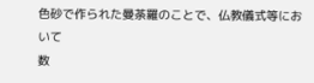色砂で作られた曼荼羅のことで、仏教儀式等において
数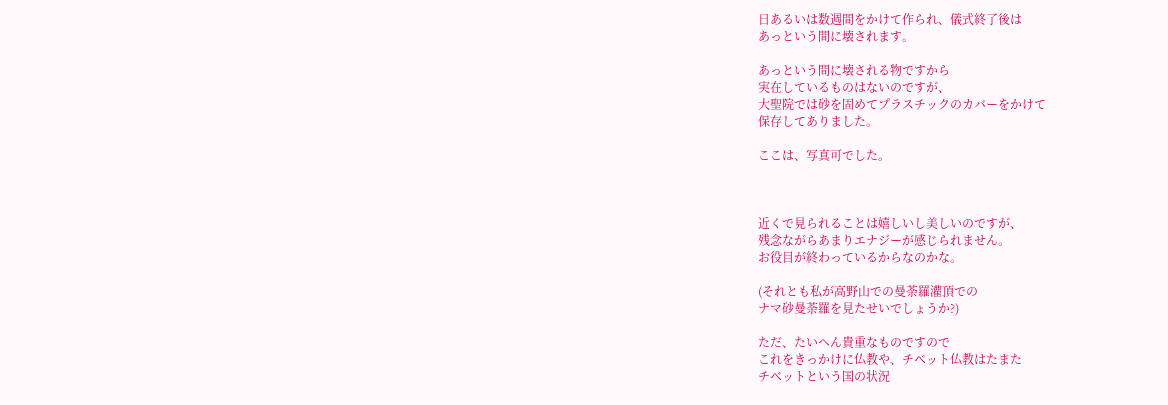日あるいは数週間をかけて作られ、儀式終了後は
あっという間に壊されます。

あっという間に壊される物ですから
実在しているものはないのですが、
大聖院では砂を固めてプラスチックのカバーをかけて
保存してありました。

ここは、写真可でした。



近くで見られることは嬉しいし美しいのですが、
残念ながらあまりエナジーが感じられません。
お役目が終わっているからなのかな。

(それとも私が高野山での曼荼羅灌頂での
ナマ砂曼荼羅を見たせいでしょうか?)

ただ、たいへん貴重なものですので
これをきっかけに仏教や、チベット仏教はたまた
チベットという国の状況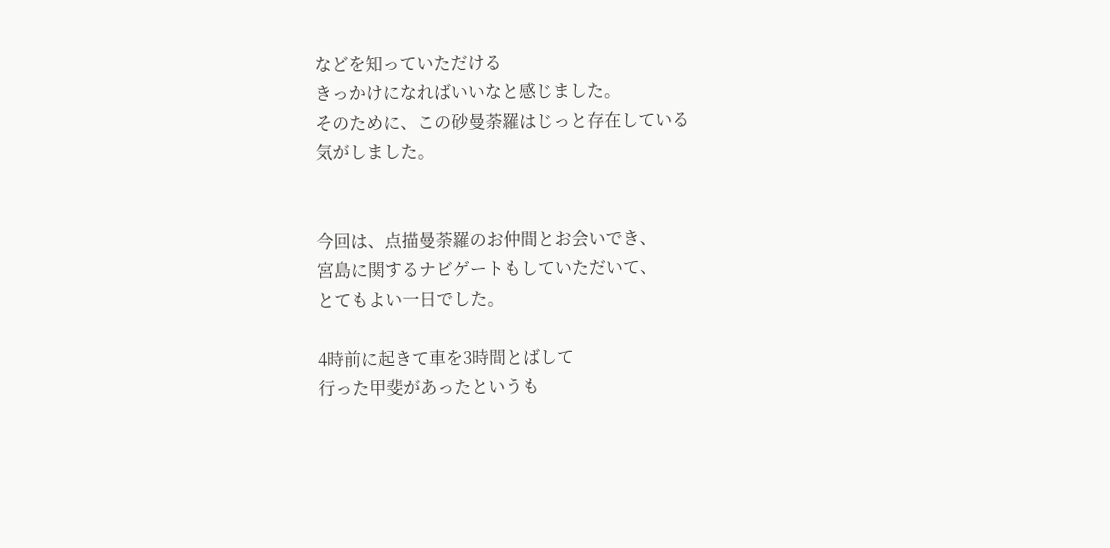などを知っていただける
きっかけになればいいなと感じました。
そのために、この砂曼荼羅はじっと存在している
気がしました。


今回は、点描曼荼羅のお仲間とお会いでき、
宮島に関するナビゲートもしていただいて、
とてもよい一日でした。

4時前に起きて車を3時間とばして
行った甲斐があったというも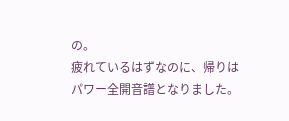の。
疲れているはずなのに、帰りは
パワー全開音譜となりました。